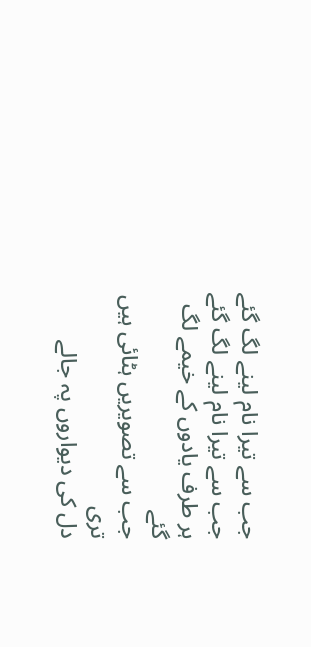جب سے تیرا نام لینے لگ گئے
جب سے تیرا نام لینے لگ گئے
ہر طرف یادوں کے خیمے لگ گئے
جب سے تصویریں ہٹائی ہیں تری
دل کی دیواروں پہ جالے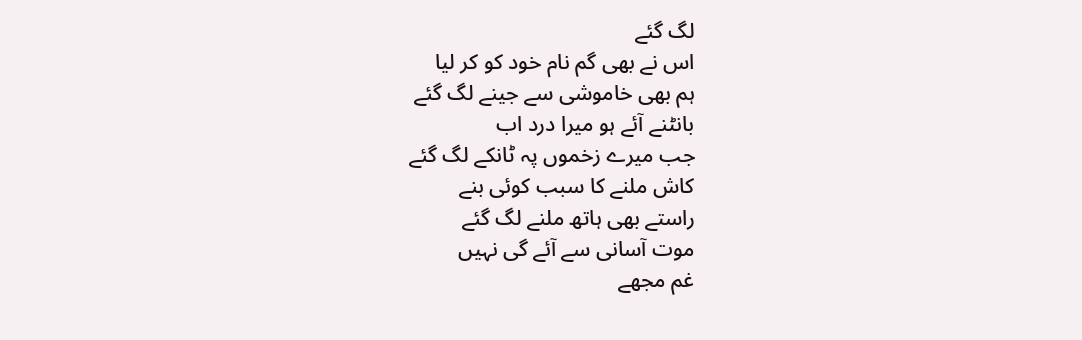لگ گئے
اس نے بھی گم نام خود کو کر لیا
ہم بھی خاموشی سے جینے لگ گئے
بانٹنے آئے ہو میرا درد اب
جب میرے زخموں پہ ٹانکے لگ گئے
کاش ملنے کا سبب کوئی بنے
راستے بھی ہاتھ ملنے لگ گئے
موت آسانی سے آئے گی نہیں
غم مجھے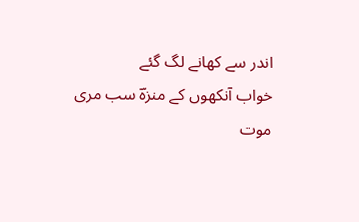اندر سے کھانے لگ گئے
خواب آنکھوں کے منزہؔ سب مری
موت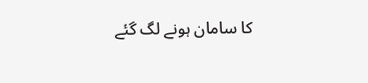کا سامان ہونے لگ گئے